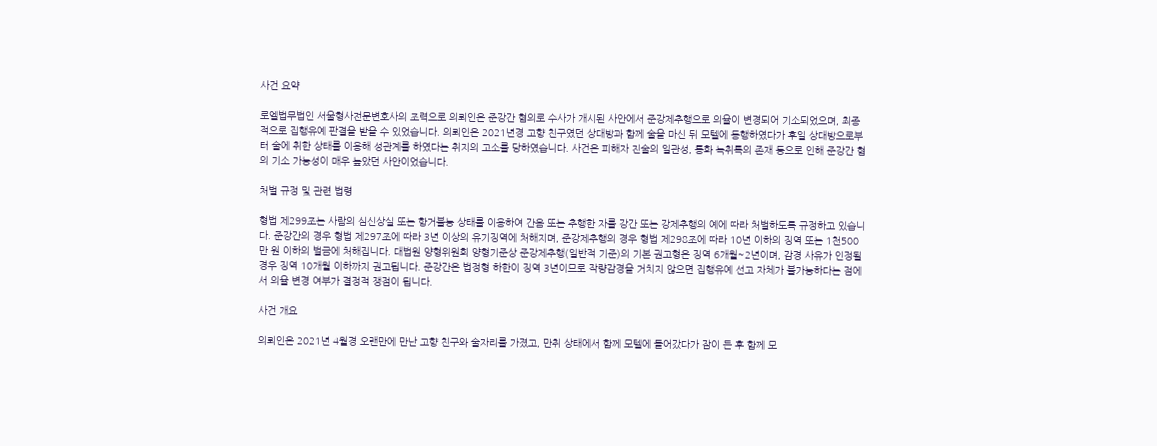사건 요약

로엘법무법인 서울형사전문변호사의 조력으로 의뢰인은 준강간 혐의로 수사가 개시된 사안에서 준강제추행으로 의율이 변경되어 기소되었으며, 최종적으로 집행유예 판결을 받을 수 있었습니다. 의뢰인은 2021년경 고향 친구였던 상대방과 함께 술을 마신 뒤 모텔에 동행하였다가 후일 상대방으로부터 술에 취한 상태를 이용해 성관계를 하였다는 취지의 고소를 당하였습니다. 사건은 피해자 진술의 일관성, 통화 녹취록의 존재 등으로 인해 준강간 혐의 기소 가능성이 매우 높았던 사안이었습니다.

처벌 규정 및 관련 법령

형법 제299조는 사람의 심신상실 또는 항거불능 상태를 이용하여 간음 또는 추행한 자를 강간 또는 강제추행의 예에 따라 처벌하도록 규정하고 있습니다. 준강간의 경우 형법 제297조에 따라 3년 이상의 유기징역에 처해지며, 준강제추행의 경우 형법 제298조에 따라 10년 이하의 징역 또는 1천500만 원 이하의 벌금에 처해집니다. 대법원 양형위원회 양형기준상 준강제추행(일반적 기준)의 기본 권고형은 징역 6개월~2년이며, 감경 사유가 인정될 경우 징역 10개월 이하까지 권고됩니다. 준강간은 법정형 하한이 징역 3년이므로 작량감경을 거치지 않으면 집행유예 선고 자체가 불가능하다는 점에서 의율 변경 여부가 결정적 쟁점이 됩니다.

사건 개요

의뢰인은 2021년 4월경 오랜만에 만난 고향 친구와 술자리를 가졌고, 만취 상태에서 함께 모텔에 들어갔다가 잠이 든 후 함께 모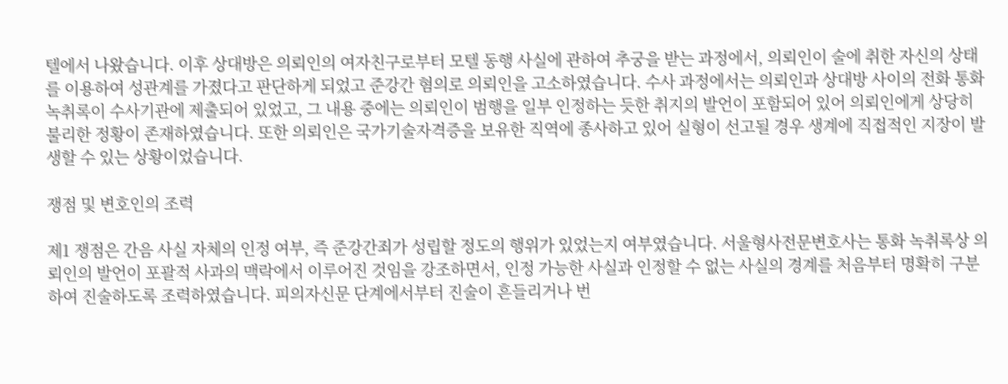텔에서 나왔습니다. 이후 상대방은 의뢰인의 여자친구로부터 모텔 동행 사실에 관하여 추궁을 받는 과정에서, 의뢰인이 술에 취한 자신의 상태를 이용하여 성관계를 가졌다고 판단하게 되었고 준강간 혐의로 의뢰인을 고소하였습니다. 수사 과정에서는 의뢰인과 상대방 사이의 전화 통화 녹취록이 수사기관에 제출되어 있었고, 그 내용 중에는 의뢰인이 범행을 일부 인정하는 듯한 취지의 발언이 포함되어 있어 의뢰인에게 상당히 불리한 정황이 존재하였습니다. 또한 의뢰인은 국가기술자격증을 보유한 직역에 종사하고 있어 실형이 선고될 경우 생계에 직접적인 지장이 발생할 수 있는 상황이었습니다.

쟁점 및 변호인의 조력

제1 쟁점은 간음 사실 자체의 인정 여부, 즉 준강간죄가 성립할 정도의 행위가 있었는지 여부였습니다. 서울형사전문변호사는 통화 녹취록상 의뢰인의 발언이 포괄적 사과의 맥락에서 이루어진 것임을 강조하면서, 인정 가능한 사실과 인정할 수 없는 사실의 경계를 처음부터 명확히 구분하여 진술하도록 조력하였습니다. 피의자신문 단계에서부터 진술이 흔들리거나 번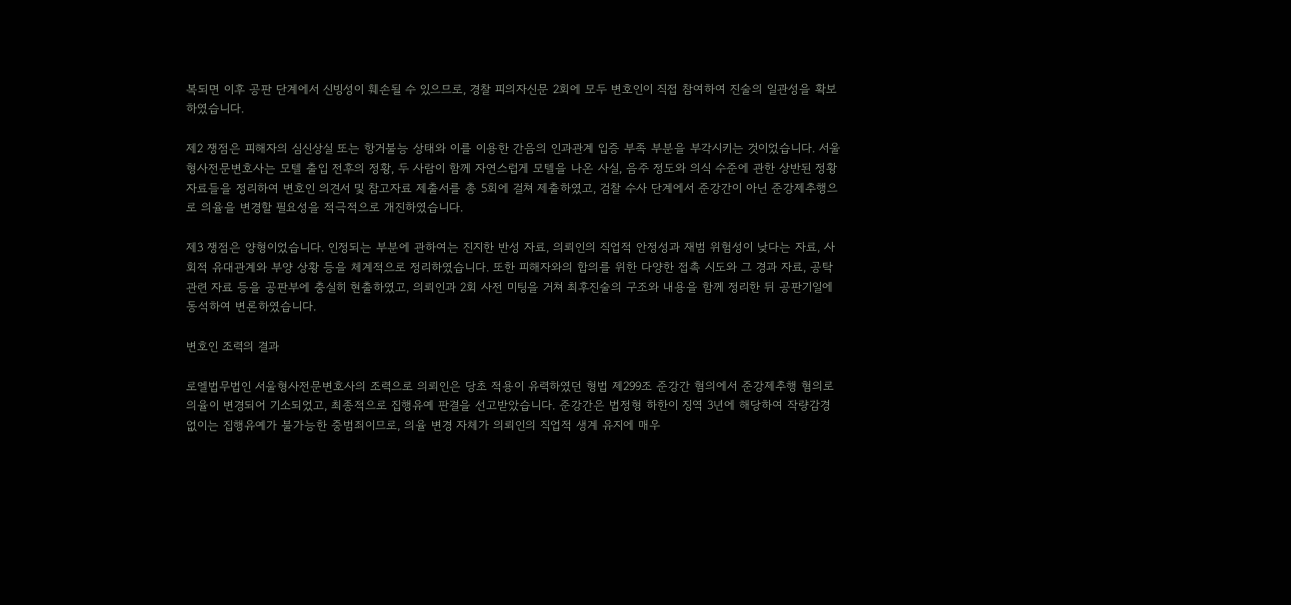복되면 이후 공판 단계에서 신빙성이 훼손될 수 있으므로, 경찰 피의자신문 2회에 모두 변호인이 직접 참여하여 진술의 일관성을 확보하였습니다.

제2 쟁점은 피해자의 심신상실 또는 항거불능 상태와 이를 이용한 간음의 인과관계 입증 부족 부분을 부각시키는 것이었습니다. 서울형사전문변호사는 모텔 출입 전후의 정황, 두 사람이 함께 자연스럽게 모텔을 나온 사실, 음주 정도와 의식 수준에 관한 상반된 정황 자료들을 정리하여 변호인 의견서 및 참고자료 제출서를 총 5회에 걸쳐 제출하였고, 검찰 수사 단계에서 준강간이 아닌 준강제추행으로 의율을 변경할 필요성을 적극적으로 개진하였습니다.

제3 쟁점은 양형이었습니다. 인정되는 부분에 관하여는 진지한 반성 자료, 의뢰인의 직업적 안정성과 재범 위험성이 낮다는 자료, 사회적 유대관계와 부양 상황 등을 체계적으로 정리하였습니다. 또한 피해자와의 합의를 위한 다양한 접촉 시도와 그 경과 자료, 공탁 관련 자료 등을 공판부에 충실히 현출하였고, 의뢰인과 2회 사전 미팅을 거쳐 최후진술의 구조와 내용을 함께 정리한 뒤 공판기일에 동석하여 변론하였습니다.

변호인 조력의 결과

로엘법무법인 서울형사전문변호사의 조력으로 의뢰인은 당초 적용이 유력하였던 형법 제299조 준강간 혐의에서 준강제추행 혐의로 의율이 변경되어 기소되었고, 최종적으로 집행유예 판결을 선고받았습니다. 준강간은 법정형 하한이 징역 3년에 해당하여 작량감경 없이는 집행유예가 불가능한 중범죄이므로, 의율 변경 자체가 의뢰인의 직업적 생계 유지에 매우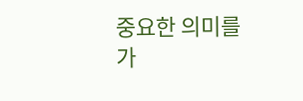중요한 의미를 가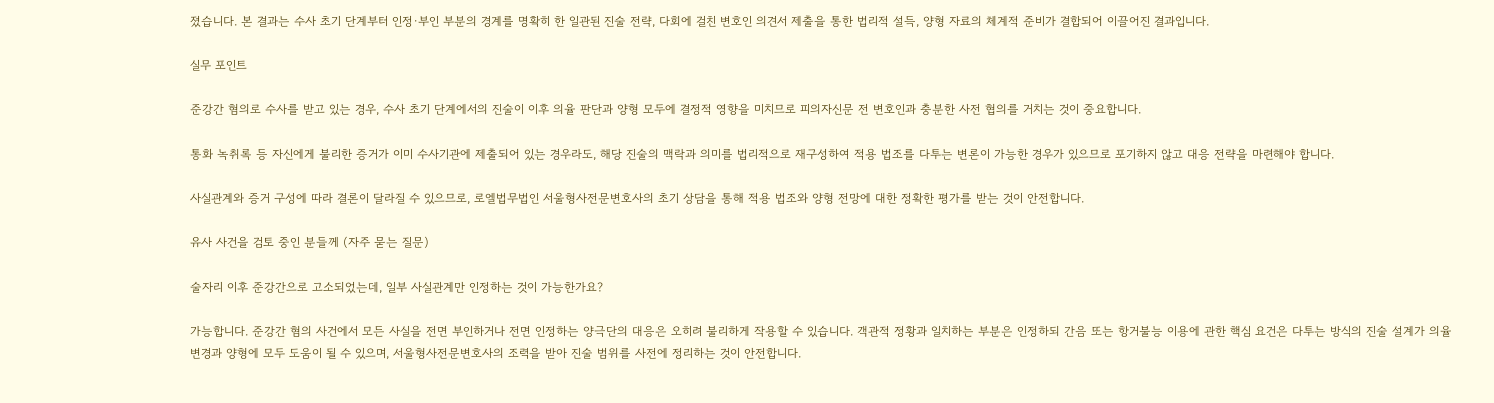졌습니다. 본 결과는 수사 초기 단계부터 인정·부인 부분의 경계를 명확히 한 일관된 진술 전략, 다회에 걸친 변호인 의견서 제출을 통한 법리적 설득, 양형 자료의 체계적 준비가 결합되어 이끌어진 결과입니다.

실무 포인트

준강간 혐의로 수사를 받고 있는 경우, 수사 초기 단계에서의 진술이 이후 의율 판단과 양형 모두에 결정적 영향을 미치므로 피의자신문 전 변호인과 충분한 사전 협의를 거치는 것이 중요합니다.

통화 녹취록 등 자신에게 불리한 증거가 이미 수사기관에 제출되어 있는 경우라도, 해당 진술의 맥락과 의미를 법리적으로 재구성하여 적용 법조를 다투는 변론이 가능한 경우가 있으므로 포기하지 않고 대응 전략을 마련해야 합니다.

사실관계와 증거 구성에 따라 결론이 달라질 수 있으므로, 로엘법무법인 서울형사전문변호사의 초기 상담을 통해 적용 법조와 양형 전망에 대한 정확한 평가를 받는 것이 안전합니다.

유사 사건을 검토 중인 분들께 (자주 묻는 질문)

술자리 이후 준강간으로 고소되었는데, 일부 사실관계만 인정하는 것이 가능한가요?

가능합니다. 준강간 혐의 사건에서 모든 사실을 전면 부인하거나 전면 인정하는 양극단의 대응은 오히려 불리하게 작용할 수 있습니다. 객관적 정황과 일치하는 부분은 인정하되 간음 또는 항거불능 이용에 관한 핵심 요건은 다투는 방식의 진술 설계가 의율 변경과 양형에 모두 도움이 될 수 있으며, 서울형사전문변호사의 조력을 받아 진술 범위를 사전에 정리하는 것이 안전합니다.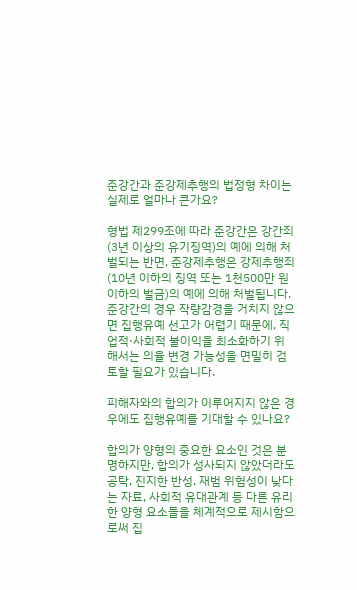준강간과 준강제추행의 법정형 차이는 실제로 얼마나 큰가요?

형법 제299조에 따라 준강간은 강간죄(3년 이상의 유기징역)의 예에 의해 처벌되는 반면, 준강제추행은 강제추행죄(10년 이하의 징역 또는 1천500만 원 이하의 벌금)의 예에 의해 처벌됩니다. 준강간의 경우 작량감경을 거치지 않으면 집행유예 선고가 어렵기 때문에, 직업적·사회적 불이익을 최소화하기 위해서는 의율 변경 가능성을 면밀히 검토할 필요가 있습니다.

피해자와의 합의가 이루어지지 않은 경우에도 집행유예를 기대할 수 있나요?

합의가 양형의 중요한 요소인 것은 분명하지만, 합의가 성사되지 않았더라도 공탁, 진지한 반성, 재범 위험성이 낮다는 자료, 사회적 유대관계 등 다른 유리한 양형 요소들을 체계적으로 제시함으로써 집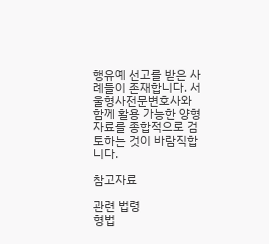행유예 선고를 받은 사례들이 존재합니다. 서울형사전문변호사와 함께 활용 가능한 양형 자료를 종합적으로 검토하는 것이 바람직합니다.

참고자료

관련 법령
형법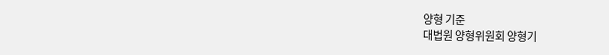양형 기준
대법원 양형위원회 양형기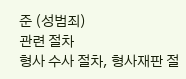준 (성범죄)
관련 절차
형사 수사 절차, 형사재판 절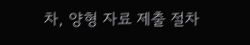차, 양형 자료 제출 절차